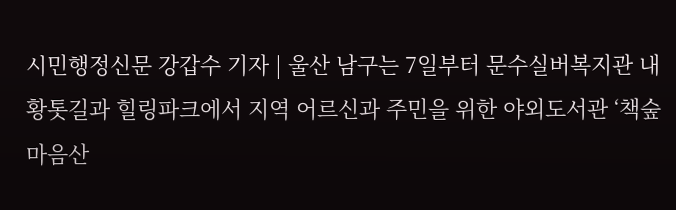시민행정신문 강갑수 기자 | 울산 남구는 7일부터 문수실버복지관 내 황톳길과 힐링파크에서 지역 어르신과 주민을 위한 야외도서관 ‘책숲 마음산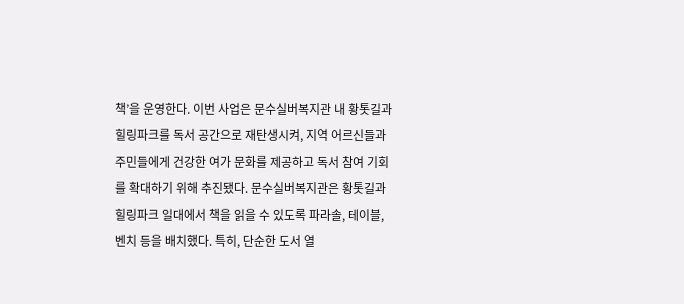책’을 운영한다. 이번 사업은 문수실버복지관 내 황톳길과 힐링파크를 독서 공간으로 재탄생시켜, 지역 어르신들과 주민들에게 건강한 여가 문화를 제공하고 독서 참여 기회를 확대하기 위해 추진됐다. 문수실버복지관은 황톳길과 힐링파크 일대에서 책을 읽을 수 있도록 파라솔, 테이블, 벤치 등을 배치했다. 특히, 단순한 도서 열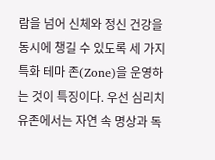람을 넘어 신체와 정신 건강을 동시에 챙길 수 있도록 세 가지 특화 테마 존(Zone)을 운영하는 것이 특징이다. 우선 심리치유존에서는 자연 속 명상과 독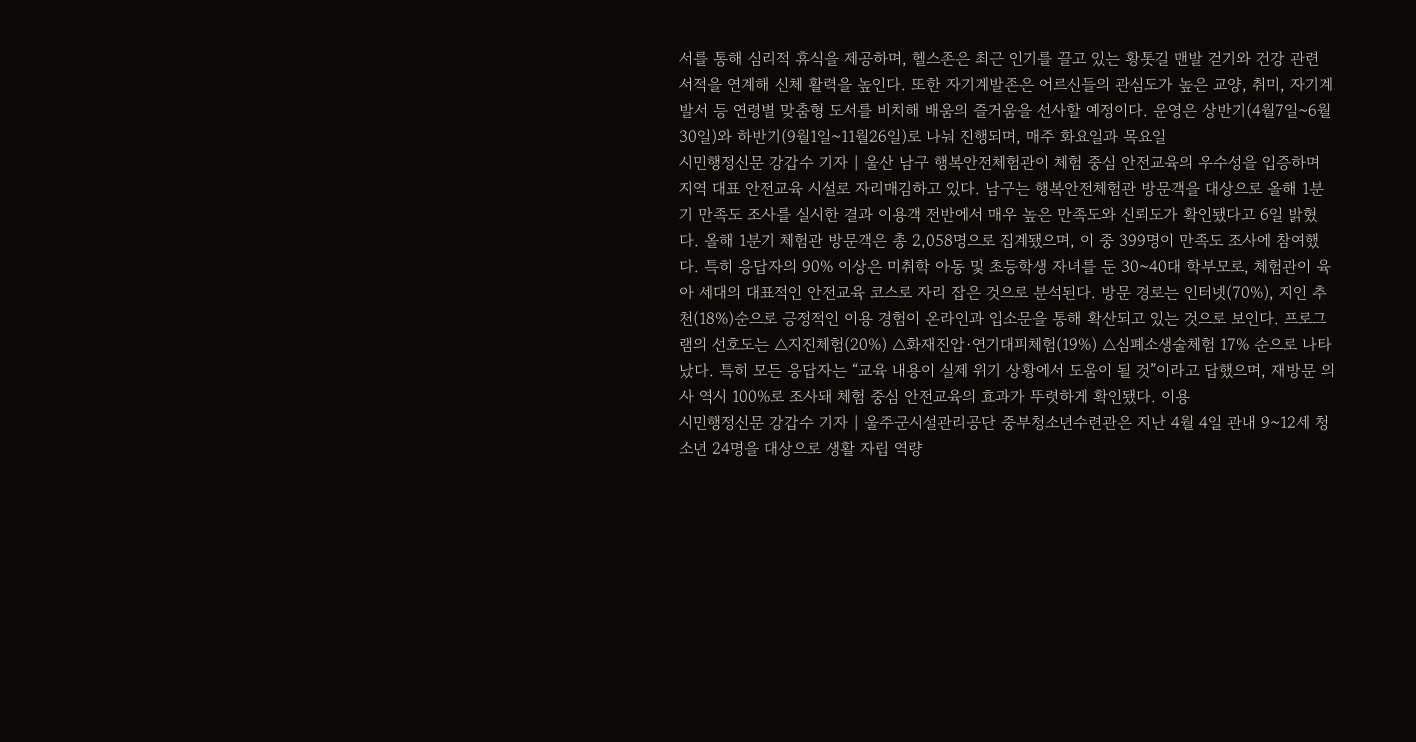서를 통해 심리적 휴식을 제공하며, 헬스존은 최근 인기를 끌고 있는 황톳길 맨발 걷기와 건강 관련 서적을 연계해 신체 활력을 높인다. 또한 자기계발존은 어르신들의 관심도가 높은 교양, 취미, 자기계발서 등 연령별 맞춤형 도서를 비치해 배움의 즐거움을 선사할 예정이다. 운영은 상반기(4월7일~6월30일)와 하반기(9월1일~11월26일)로 나눠 진행되며, 매주 화요일과 목요일
시민행정신문 강갑수 기자 | 울산 남구 행복안전체험관이 체험 중심 안전교육의 우수성을 입증하며 지역 대표 안전교육 시설로 자리매김하고 있다. 남구는 행복안전체험관 방문객을 대상으로 올해 1분기 만족도 조사를 실시한 결과 이용객 전반에서 매우 높은 만족도와 신뢰도가 확인됐다고 6일 밝혔다. 올해 1분기 체험관 방문객은 총 2,058명으로 집계됐으며, 이 중 399명이 만족도 조사에 참여했다. 특히 응답자의 90% 이상은 미취학 아동 및 초등학생 자녀를 둔 30~40대 학부모로, 체험관이 육아 세대의 대표적인 안전교육 코스로 자리 잡은 것으로 분석된다. 방문 경로는 인터넷(70%), 지인 추천(18%)순으로 긍정적인 이용 경험이 온라인과 입소문을 통해 확산되고 있는 것으로 보인다. 프로그램의 선호도는 △지진체험(20%) △화재진압·연기대피체험(19%) △심폐소생술체험 17% 순으로 나타났다. 특히 모든 응답자는 “교육 내용이 실제 위기 상황에서 도움이 될 것”이라고 답했으며, 재방문 의사 역시 100%로 조사돼 체험 중심 안전교육의 효과가 뚜렷하게 확인됐다. 이용
시민행정신문 강갑수 기자 | 울주군시설관리공단 중부청소년수련관은 지난 4월 4일 관내 9~12세 청소년 24명을 대상으로 생활 자립 역량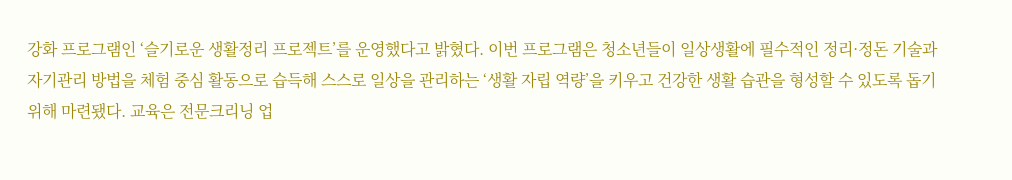강화 프로그램인 ‘슬기로운 생활정리 프로젝트’를 운영했다고 밝혔다. 이번 프로그램은 청소년들이 일상생활에 필수적인 정리·정돈 기술과 자기관리 방법을 체험 중심 활동으로 습득해 스스로 일상을 관리하는 ‘생활 자립 역량’을 키우고 건강한 생활 습관을 형성할 수 있도록 돕기 위해 마련됐다. 교육은 전문크리닝 업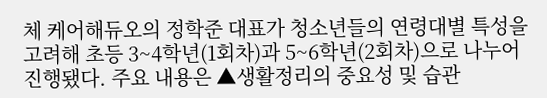체 케어해듀오의 정학준 대표가 청소년들의 연령대별 특성을 고려해 초등 3~4학년(1회차)과 5~6학년(2회차)으로 나누어 진행됐다. 주요 내용은 ▲생활정리의 중요성 및 습관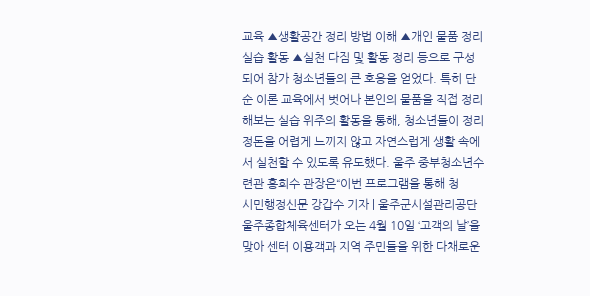교육 ▲생활공간 정리 방법 이해 ▲개인 물품 정리 실습 활동 ▲실천 다짐 및 활동 정리 등으로 구성되어 참가 청소년들의 큰 호응을 얻었다. 특히 단순 이론 교육에서 벗어나 본인의 물품을 직접 정리해보는 실습 위주의 활동을 통해, 청소년들이 정리 정돈을 어렵게 느끼지 않고 자연스럽게 생활 속에서 실천할 수 있도록 유도했다. 울주 중부청소년수련관 홍희수 관장은“이번 프로그램을 통해 청
시민행정신문 강갑수 기자 | 울주군시설관리공단 울주종합체육센터가 오는 4월 10일 ‘고객의 날’을 맞아 센터 이용객과 지역 주민들을 위한 다채로운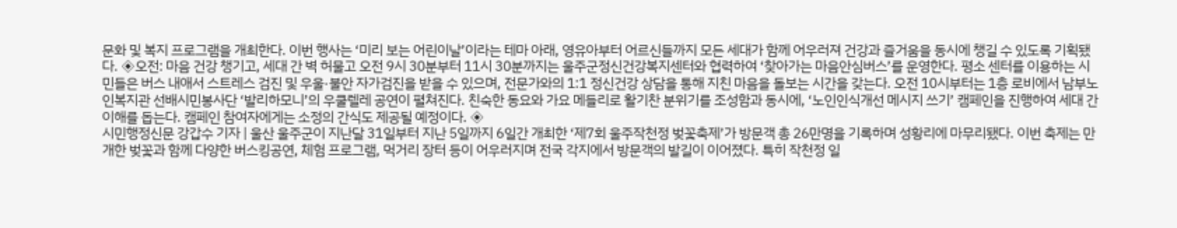문화 및 복지 프로그램을 개최한다. 이번 행사는 ‘미리 보는 어린이날’이라는 테마 아래, 영유아부터 어르신들까지 모든 세대가 함께 어우러져 건강과 즐거움을 동시에 챙길 수 있도록 기획됐다. ◈오전: 마음 건강 챙기고, 세대 간 벽 허물고 오전 9시 30분부터 11시 30분까지는 울주군정신건강복지센터와 협력하여 ‘찾아가는 마음안심버스’를 운영한다. 평소 센터를 이용하는 시민들은 버스 내애서 스트레스 검진 및 우울·불안 자가검진을 받을 수 있으며, 전문가와의 1:1 정신건강 상담을 통해 지친 마음을 돌보는 시간을 갖는다. 오전 10시부터는 1층 로비에서 남부노인복지관 선배시민봉사단 ‘발리하모니’의 우쿨렐레 공연이 펼쳐진다. 친숙한 동요와 가요 메들리로 활기찬 분위기를 조성함과 동시에, ‘노인인식개선 메시지 쓰기’ 캠페인을 진행하여 세대 간 이해를 돕는다. 캠페인 참여자에게는 소정의 간식도 제공될 예정이다. ◈
시민행정신문 강갑수 기자 | 울산 울주군이 지난달 31일부터 지난 5일까지 6일간 개최한 ‘제7회 울주작천정 벚꽃축제’가 방문객 총 26만명을 기록하며 성황리에 마무리됐다. 이번 축제는 만개한 벚꽃과 함께 다양한 버스킹공연, 체험 프로그램, 먹거리 장터 등이 어우러지며 전국 각지에서 방문객의 발길이 이어졌다. 특히 작천정 일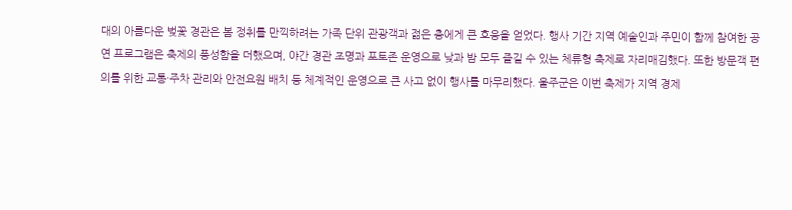대의 아름다운 벚꽃 경관은 봄 정취를 만끽하려는 가족 단위 관광객과 젊은 층에게 큰 호응을 얻었다. 행사 기간 지역 예술인과 주민이 함께 참여한 공연 프로그램은 축제의 풍성함을 더했으며, 야간 경관 조명과 포토존 운영으로 낮과 밤 모두 즐길 수 있는 체류형 축제로 자리매김했다. 또한 방문객 편의를 위한 교통·주차 관리와 안전요원 배치 등 체계적인 운영으로 큰 사고 없이 행사를 마무리했다. 울주군은 이번 축제가 지역 경제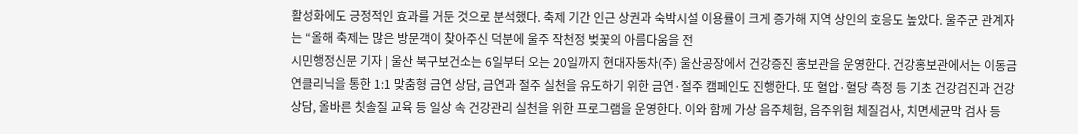활성화에도 긍정적인 효과를 거둔 것으로 분석했다. 축제 기간 인근 상권과 숙박시설 이용률이 크게 증가해 지역 상인의 호응도 높았다. 울주군 관계자는 “올해 축제는 많은 방문객이 찾아주신 덕분에 울주 작천정 벚꽃의 아름다움을 전
시민행정신문 기자 | 울산 북구보건소는 6일부터 오는 20일까지 현대자동차(주) 울산공장에서 건강증진 홍보관을 운영한다. 건강홍보관에서는 이동금연클리닉을 통한 1:1 맞춤형 금연 상담, 금연과 절주 실천을 유도하기 위한 금연·절주 캠페인도 진행한다. 또 혈압·혈당 측정 등 기초 건강검진과 건강상담, 올바른 칫솔질 교육 등 일상 속 건강관리 실천을 위한 프로그램을 운영한다. 이와 함께 가상 음주체험, 음주위험 체질검사, 치면세균막 검사 등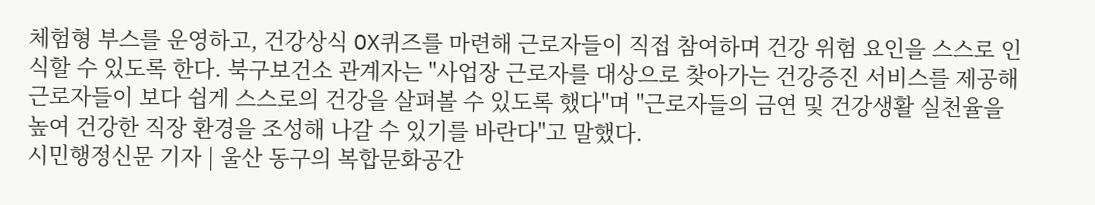체험형 부스를 운영하고, 건강상식 OX퀴즈를 마련해 근로자들이 직접 참여하며 건강 위험 요인을 스스로 인식할 수 있도록 한다. 북구보건소 관계자는 "사업장 근로자를 대상으로 찾아가는 건강증진 서비스를 제공해 근로자들이 보다 쉽게 스스로의 건강을 살펴볼 수 있도록 했다"며 "근로자들의 금연 및 건강생활 실천율을 높여 건강한 직장 환경을 조성해 나갈 수 있기를 바란다"고 말했다.
시민행정신문 기자 | 울산 동구의 복합문화공간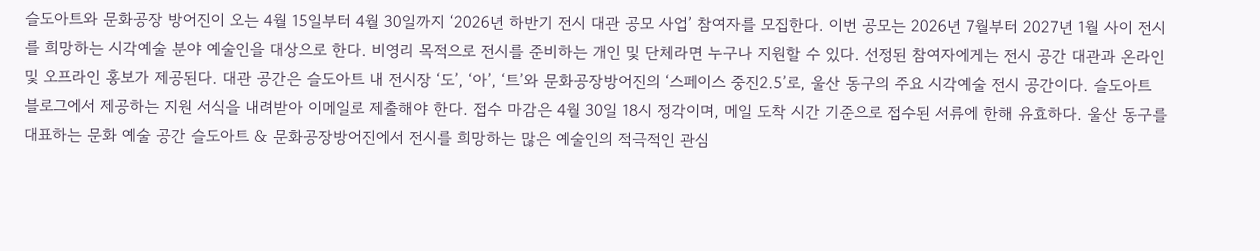슬도아트와 문화공장 방어진이 오는 4월 15일부터 4월 30일까지 ‘2026년 하반기 전시 대관 공모 사업’ 참여자를 모집한다. 이번 공모는 2026년 7월부터 2027년 1월 사이 전시를 희망하는 시각예술 분야 예술인을 대상으로 한다. 비영리 목적으로 전시를 준비하는 개인 및 단체라면 누구나 지원할 수 있다. 선정된 참여자에게는 전시 공간 대관과 온라인 및 오프라인 홍보가 제공된다. 대관 공간은 슬도아트 내 전시장 ‘도’, ‘아’, ‘트’와 문화공장방어진의 ‘스페이스 중진2.5’로, 울산 동구의 주요 시각예술 전시 공간이다. 슬도아트 블로그에서 제공하는 지원 서식을 내려받아 이메일로 제출해야 한다. 접수 마감은 4월 30일 18시 정각이며, 메일 도착 시간 기준으로 접수된 서류에 한해 유효하다. 울산 동구를 대표하는 문화 예술 공간 슬도아트 & 문화공장방어진에서 전시를 희망하는 많은 예술인의 적극적인 관심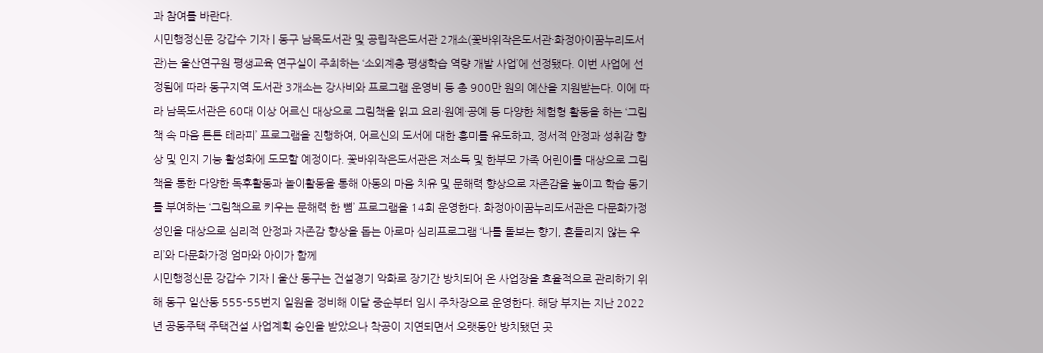과 참여를 바란다.
시민행정신문 강갑수 기자 | 동구 남목도서관 및 공립작은도서관 2개소(꽃바위작은도서관·화정아이꿈누리도서관)는 울산연구원 평생교육 연구실이 주최하는 ‘소외계층 평생학습 역량 개발 사업’에 선정됐다. 이번 사업에 선정됨에 따라 동구지역 도서관 3개소는 강사비와 프로그램 운영비 등 총 900만 원의 예산을 지원받는다. 이에 따라 남목도서관은 60대 이상 어르신 대상으로 그림책을 읽고 요리·원예·공예 등 다양한 체험형 활동을 하는 ‘그림책 속 마음 튼튼 테라피’ 프로그램을 진행하여, 어르신의 도서에 대한 흥미를 유도하고, 정서적 안정과 성취감 향상 및 인지 기능 활성화에 도모할 예정이다. 꽃바위작은도서관은 저소득 및 한부모 가족 어린이를 대상으로 그림책을 통한 다양한 독후활동과 놀이활동을 통해 아동의 마음 치유 및 문해력 향상으로 자존감을 높이고 학습 동기를 부여하는 ‘그림책으로 키우는 문해력 한 뼘’ 프로그램을 14회 운영한다. 화정아이꿈누리도서관은 다문화가정 성인을 대상으로 심리적 안정과 자존감 향상을 돕는 아로마 심리프로그램 ‘나를 돌보는 향기, 흔들리지 않는 우리’와 다문화가정 엄마와 아이가 함께
시민행정신문 강갑수 기자 | 울산 동구는 건설경기 악화로 장기간 방치되어 온 사업장을 효율적으로 관리하기 위해 동구 일산동 555-55번지 일원을 정비해 이달 중순부터 임시 주차장으로 운영한다. 해당 부지는 지난 2022년 공동주택 주택건설 사업계획 승인을 받았으나 착공이 지연되면서 오랫동안 방치됐던 곳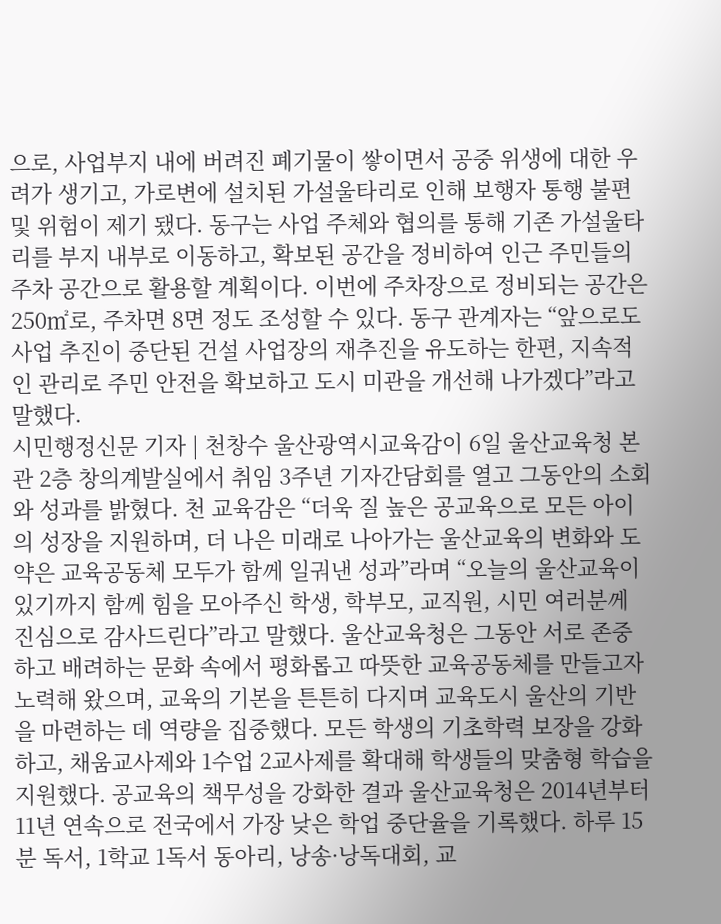으로, 사업부지 내에 버려진 폐기물이 쌓이면서 공중 위생에 대한 우려가 생기고, 가로변에 설치된 가설울타리로 인해 보행자 통행 불편 및 위험이 제기 됐다. 동구는 사업 주체와 협의를 통해 기존 가설울타리를 부지 내부로 이동하고, 확보된 공간을 정비하여 인근 주민들의 주차 공간으로 활용할 계획이다. 이번에 주차장으로 정비되는 공간은 250㎡로, 주차면 8면 정도 조성할 수 있다. 동구 관계자는 “앞으로도 사업 추진이 중단된 건설 사업장의 재추진을 유도하는 한편, 지속적인 관리로 주민 안전을 확보하고 도시 미관을 개선해 나가겠다”라고 말했다.
시민행정신문 기자 | 천창수 울산광역시교육감이 6일 울산교육청 본관 2층 창의계발실에서 취임 3주년 기자간담회를 열고 그동안의 소회와 성과를 밝혔다. 천 교육감은 “더욱 질 높은 공교육으로 모든 아이의 성장을 지원하며, 더 나은 미래로 나아가는 울산교육의 변화와 도약은 교육공동체 모두가 함께 일궈낸 성과”라며 “오늘의 울산교육이 있기까지 함께 힘을 모아주신 학생, 학부모, 교직원, 시민 여러분께 진심으로 감사드린다”라고 말했다. 울산교육청은 그동안 서로 존중하고 배려하는 문화 속에서 평화롭고 따뜻한 교육공동체를 만들고자 노력해 왔으며, 교육의 기본을 튼튼히 다지며 교육도시 울산의 기반을 마련하는 데 역량을 집중했다. 모든 학생의 기초학력 보장을 강화하고, 채움교사제와 1수업 2교사제를 확대해 학생들의 맞춤형 학습을 지원했다. 공교육의 책무성을 강화한 결과 울산교육청은 2014년부터 11년 연속으로 전국에서 가장 낮은 학업 중단율을 기록했다. 하루 15분 독서, 1학교 1독서 동아리, 낭송·낭독대회, 교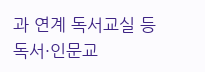과 연계 독서교실 등 독서·인문교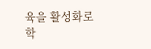육을 활성화로 학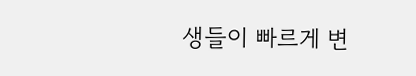생들이 빠르게 변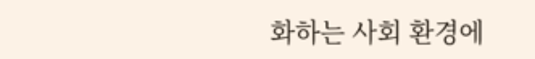화하는 사회 환경에